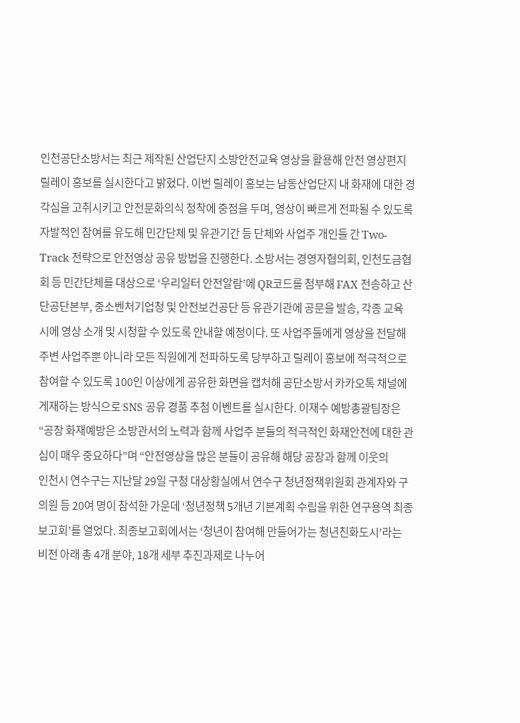인천공단소방서는 최근 제작된 산업단지 소방안전교육 영상을 활용해 안전 영상편지 릴레이 홍보를 실시한다고 밝혔다. 이번 릴레이 홍보는 남동산업단지 내 화재에 대한 경각심을 고취시키고 안전문화의식 정착에 중점을 두며, 영상이 빠르게 전파될 수 있도록 자발적인 참여를 유도해 민간단체 및 유관기간 등 단체와 사업주 개인들 간 Two-Track 전략으로 안전영상 공유 방법을 진행한다. 소방서는 경영자협의회, 인천도금협회 등 민간단체를 대상으로 ‘우리일터 안전알람’에 QR코드를 첨부해 FAX 전송하고 산단공단본부, 중소벤처기업청 및 안전보건공단 등 유관기관에 공문을 발송, 각종 교육 시에 영상 소개 및 시청할 수 있도록 안내할 예정이다. 또 사업주들에게 영상을 전달해 주변 사업주뿐 아니라 모든 직원에게 전파하도록 당부하고 릴레이 홍보에 적극적으로 참여할 수 있도록 100인 이상에게 공유한 화면을 캡처해 공단소방서 카카오톡 채널에 게재하는 방식으로 SNS 공유 경품 추첨 이벤트를 실시한다. 이재수 예방총괄팀장은 “공장 화재예방은 소방관서의 노력과 함께 사업주 분들의 적극적인 화재안전에 대한 관심이 매우 중요하다”며 “안전영상을 많은 분들이 공유해 해당 공장과 함께 이웃의
인천시 연수구는 지난달 29일 구청 대상황실에서 연수구 청년정책위원회 관계자와 구의원 등 20여 명이 참석한 가운데 ‘청년정책 5개년 기본계획 수립을 위한 연구용역 최종보고회’를 열었다. 최종보고회에서는 ‘청년이 참여해 만들어가는 청년친화도시’라는 비전 아래 총 4개 분야, 18개 세부 추진과제로 나누어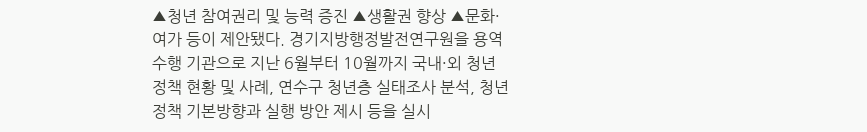▲청년 참여권리 및 능력 증진 ▲생활권 향상 ▲문화·여가 등이 제안됐다. 경기지방행정발전연구원을 용역 수행 기관으로 지난 6월부터 10월까지 국내·외 청년정책 현황 및 사례, 연수구 청년층 실태조사 분석, 청년정책 기본방향과 실행 방안 제시 등을 실시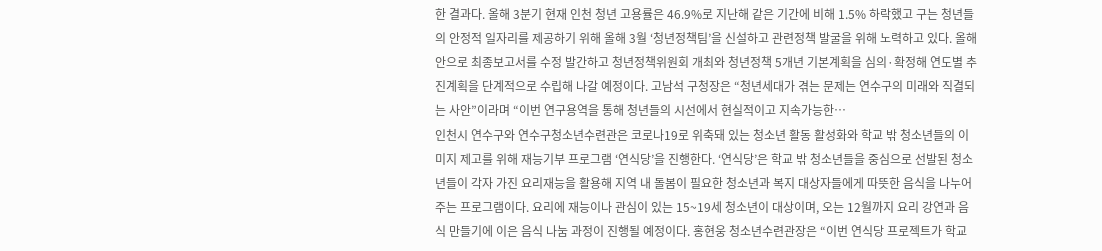한 결과다. 올해 3분기 현재 인천 청년 고용률은 46.9%로 지난해 같은 기간에 비해 1.5% 하락했고 구는 청년들의 안정적 일자리를 제공하기 위해 올해 3월 ‘청년정책팀’을 신설하고 관련정책 발굴을 위해 노력하고 있다. 올해 안으로 최종보고서를 수정 발간하고 청년정책위원회 개최와 청년정책 5개년 기본계획을 심의·확정해 연도별 추진계획을 단계적으로 수립해 나갈 예정이다. 고남석 구청장은 “청년세대가 겪는 문제는 연수구의 미래와 직결되는 사안”이라며 “이번 연구용역을 통해 청년들의 시선에서 현실적이고 지속가능한…
인천시 연수구와 연수구청소년수련관은 코로나19로 위축돼 있는 청소년 활동 활성화와 학교 밖 청소년들의 이미지 제고를 위해 재능기부 프로그램 ‘연식당’을 진행한다. ‘연식당’은 학교 밖 청소년들을 중심으로 선발된 청소년들이 각자 가진 요리재능을 활용해 지역 내 돌봄이 필요한 청소년과 복지 대상자들에게 따뜻한 음식을 나누어 주는 프로그램이다. 요리에 재능이나 관심이 있는 15~19세 청소년이 대상이며, 오는 12월까지 요리 강연과 음식 만들기에 이은 음식 나눔 과정이 진행될 예정이다. 홍현웅 청소년수련관장은 “이번 연식당 프로젝트가 학교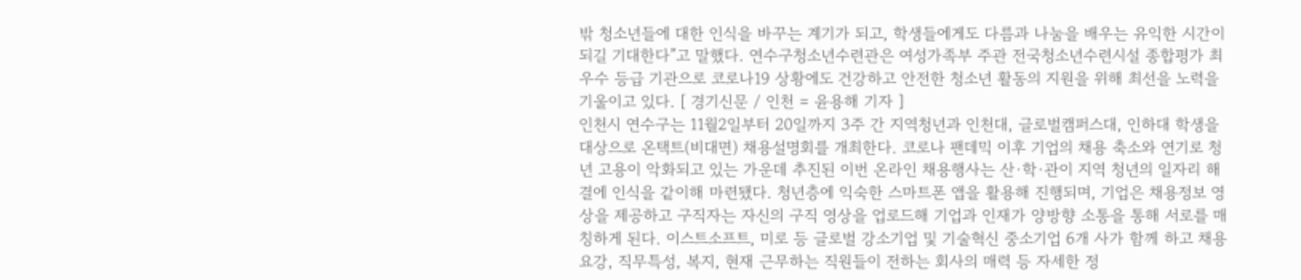밖 청소년들에 대한 인식을 바꾸는 계기가 되고, 학생들에게도 다름과 나눔을 배우는 유익한 시간이 되길 기대한다”고 말했다. 연수구청소년수련관은 여성가족부 주관 전국청소년수련시설 종합평가 최우수 등급 기관으로 코로나19 상황에도 건강하고 안전한 청소년 활동의 지원을 위해 최선을 노력을 기울이고 있다. [ 경기신문 / 인천 = 윤용해 기자 ]
인천시 연수구는 11월2일부터 20일까지 3주 간 지역청년과 인천대, 글로벌캠퍼스대, 인하대 학생을 대상으로 온택트(비대면) 채용설명회를 개최한다. 코로나 팬데믹 이후 기업의 채용 축소와 연기로 청년 고용이 악화되고 있는 가운데 추진된 이번 온라인 채용행사는 산·학·관이 지역 청년의 일자리 해결에 인식을 같이해 마련됐다. 청년층에 익숙한 스마트폰 앱을 활용해 진행되며, 기업은 채용정보 영상을 제공하고 구직자는 자신의 구직 영상을 업로드해 기업과 인재가 양방향 소통을 통해 서로를 매칭하게 된다. 이스트소프트, 미로 등 글로벌 강소기업 및 기술혁신 중소기업 6개 사가 함께 하고 채용요강, 직무특성, 복지, 현재 근무하는 직원들이 전하는 회사의 매력 등 자세한 정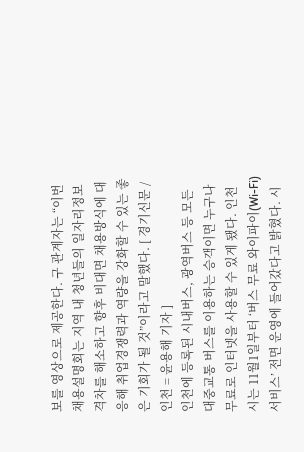보를 영상으로 제공한다. 구 관계자는 “이번 채용설명회는 지역 내 청년들의 일자리정보 격차를 해소하고 향후 비대면 채용방식에 대응해 취업경쟁력과 역량을 강화할 수 있는 좋은 기회가 될 것”이라고 말했다. [ 경기신문 / 인천 = 윤용해 기자 ]
인천에 등록된 시내버스, 광역버스 등 모든 대중교통 버스를 이용하는 승객이면 누구나 무료로 인터넷을 사용할 수 있게 됐다. 인천시는 11월1일부터 ‘버스 무료 와이파이(Wi-Fi) 서비스’ 전면 운영에 들어갔다고 밝혔다. 시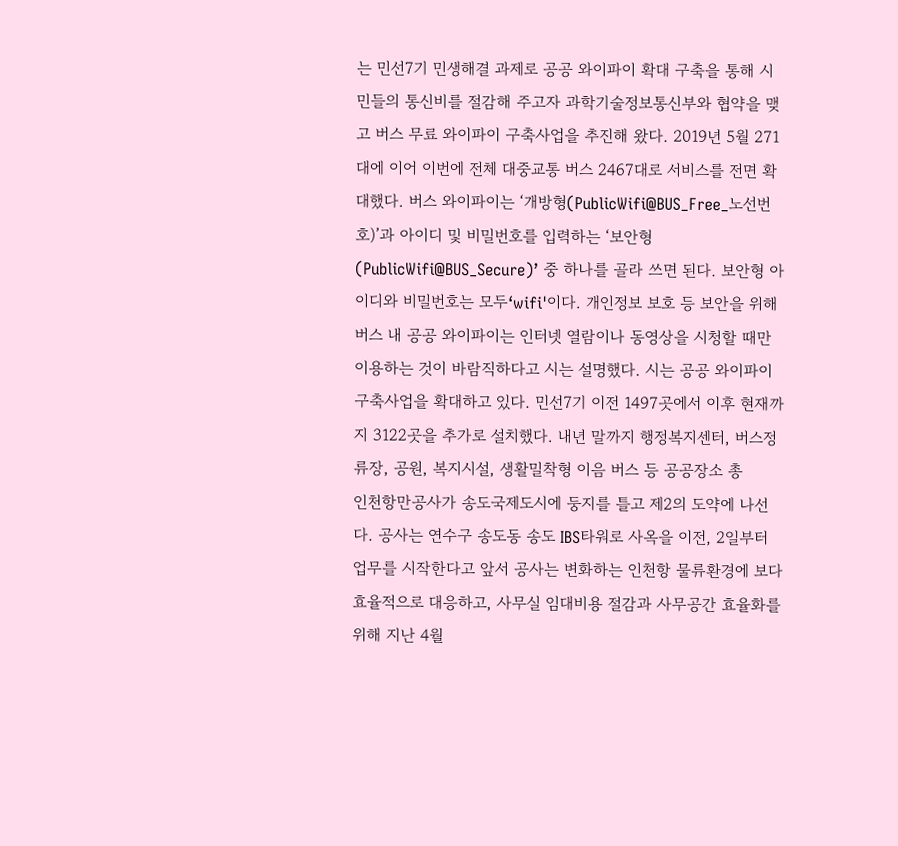는 민선7기 민생해결 과제로 공공 와이파이 확대 구축을 통해 시민들의 통신비를 절감해 주고자 과학기술정보통신부와 협약을 맺고 버스 무료 와이파이 구축사업을 추진해 왔다. 2019년 5월 271대에 이어 이번에 전체 대중교통 버스 2467대로 서비스를 전면 확대했다. 버스 와이파이는 ‘개방형(PublicWifi@BUS_Free_노선번호)’과 아이디 및 비밀번호를 입력하는 ‘보안형(PublicWifi@BUS_Secure)’ 중 하나를 골라 쓰면 된다. 보안형 아이디와 비밀번호는 모두‘wifi'이다. 개인정보 보호 등 보안을 위해 버스 내 공공 와이파이는 인터넷 열람이나 동영상을 시청할 때만 이용하는 것이 바람직하다고 시는 설명했다. 시는 공공 와이파이 구축사업을 확대하고 있다. 민선7기 이전 1497곳에서 이후 현재까지 3122곳을 추가로 설치했다. 내년 말까지 행정복지센터, 버스정류장, 공원, 복지시설, 생활밀착형 이음 버스 등 공공장소 총
인천항만공사가 송도국제도시에 둥지를 틀고 제2의 도약에 나선다. 공사는 연수구 송도동 송도 IBS타워로 사옥을 이전, 2일부터 업무를 시작한다고 앞서 공사는 변화하는 인천항 물류환경에 보다 효율적으로 대응하고, 사무실 임대비용 절감과 사무공간 효율화를 위해 지난 4월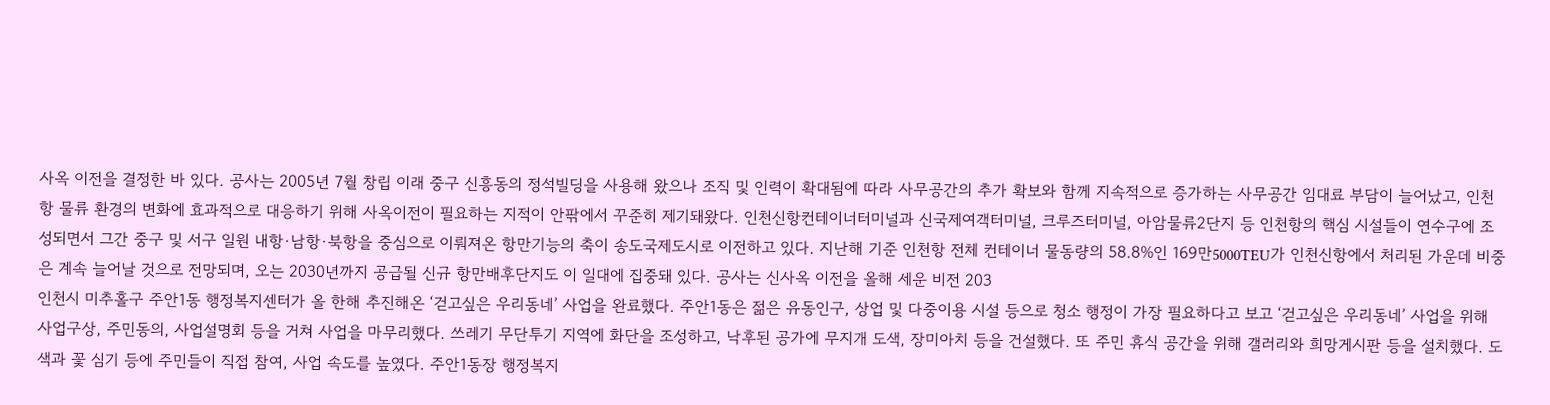사옥 이전을 결정한 바 있다. 공사는 2005년 7월 창립 이래 중구 신흥동의 정석빌딩을 사용해 왔으나 조직 및 인력이 확대됨에 따라 사무공간의 추가 확보와 함께 지속적으로 증가하는 사무공간 임대료 부담이 늘어났고, 인천항 물류 환경의 변화에 효과적으로 대응하기 위해 사옥이전이 필요하는 지적이 안팎에서 꾸준히 제기돼왔다. 인천신항컨테이너터미널과 신국제여객터미널, 크루즈터미널, 아암물류2단지 등 인천항의 핵심 시설들이 연수구에 조성되면서 그간 중구 및 서구 일원 내항·남항·북항을 중심으로 이뤄져온 항만기능의 축이 송도국제도시로 이전하고 있다. 지난해 기준 인천항 전체 컨테이너 물동량의 58.8%인 169만5000TEU가 인천신항에서 처리된 가운데 비중은 계속 늘어날 것으로 전망되며, 오는 2030년까지 공급될 신규 항만배후단지도 이 일대에 집중돼 있다. 공사는 신사옥 이전을 올해 세운 비전 203
인천시 미추홀구 주안1동 행정복지센터가 올 한해 추진해온 ‘걷고싶은 우리동네’ 사업을 완료했다. 주안1동은 젊은 유동인구, 상업 및 다중이용 시설 등으로 청소 행정이 가장 필요하다고 보고 ‘걷고싶은 우리동네’ 사업을 위해 사업구상, 주민동의, 사업설명회 등을 거쳐 사업을 마무리했다. 쓰레기 무단투기 지역에 화단을 조성하고, 낙후된 공가에 무지개 도색, 장미아치 등을 건설했다. 또 주민 휴식 공간을 위해 갤러리와 희망게시판 등을 설치했다. 도색과 꽃 심기 등에 주민들이 직접 참여, 사업 속도를 높였다. 주안1동장 행정복지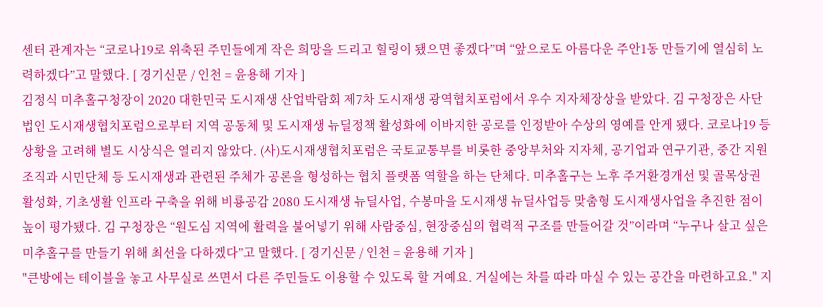센터 관계자는 “코로나19로 위축된 주민들에게 작은 희망을 드리고 힐링이 됐으면 좋겠다”며 “앞으로도 아름다운 주안1동 만들기에 열심히 노력하겠다”고 말했다. [ 경기신문 / 인천 = 윤용해 기자 ]
김정식 미추홀구청장이 2020 대한민국 도시재생 산업박람회 제7차 도시재생 광역협치포럼에서 우수 지자체장상을 받았다. 김 구청장은 사단법인 도시재생협치포럼으로부터 지역 공동체 및 도시재생 뉴딜정책 활성화에 이바지한 공로를 인정받아 수상의 영예를 안게 됐다. 코로나19 등 상황을 고려해 별도 시상식은 열리지 않았다. (사)도시재생협치포럼은 국토교통부를 비롯한 중앙부처와 지자체, 공기업과 연구기관, 중간 지원조직과 시민단체 등 도시재생과 관련된 주체가 공론을 형성하는 협치 플랫폼 역할을 하는 단체다. 미추홀구는 노후 주거환경개선 및 골목상권 활성화, 기초생활 인프라 구축을 위해 비룡공감 2080 도시재생 뉴딜사업, 수봉마을 도시재생 뉴딜사업등 맞춤형 도시재생사업을 추진한 점이 높이 평가됐다. 김 구청장은 “원도심 지역에 활력을 불어넣기 위해 사람중심, 현장중심의 협력적 구조를 만들어갈 것”이라며 “누구나 살고 싶은 미추홀구를 만들기 위해 최선을 다하겠다”고 말했다. [ 경기신문 / 인천 = 윤용해 기자 ]
"큰방에는 테이블을 놓고 사무실로 쓰면서 다른 주민들도 이용할 수 있도록 할 거예요. 거실에는 차를 따라 마실 수 있는 공간을 마련하고요." 지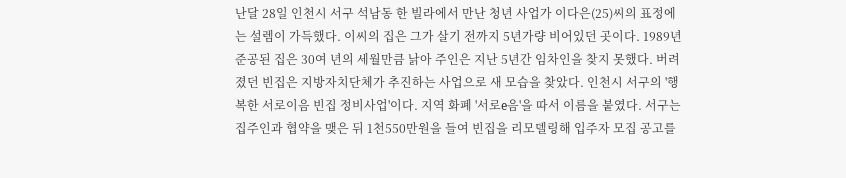난달 28일 인천시 서구 석남동 한 빌라에서 만난 청년 사업가 이다은(25)씨의 표정에는 설렘이 가득했다. 이씨의 집은 그가 살기 전까지 5년가량 비어있던 곳이다. 1989년 준공된 집은 30여 년의 세월만큼 낡아 주인은 지난 5년간 임차인을 찾지 못했다. 버려졌던 빈집은 지방자치단체가 추진하는 사업으로 새 모습을 찾았다. 인천시 서구의 '행복한 서로이음 빈집 정비사업'이다. 지역 화폐 '서로e음'을 따서 이름을 붙였다. 서구는 집주인과 협약을 맺은 뒤 1천550만원을 들여 빈집을 리모델링해 입주자 모집 공고를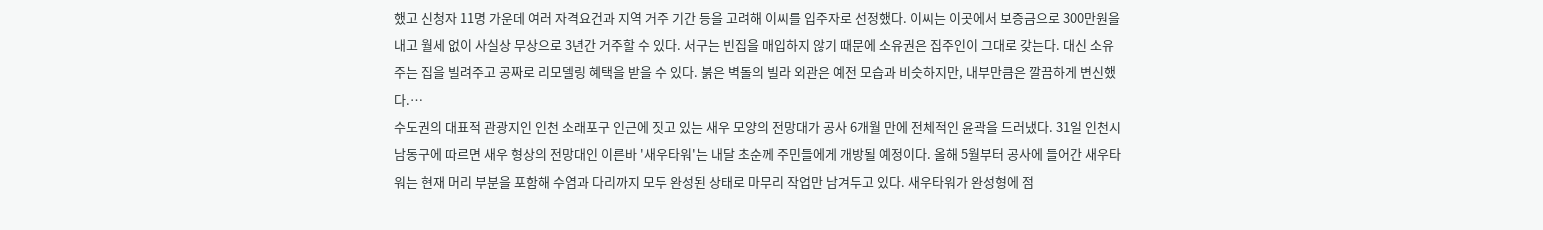했고 신청자 11명 가운데 여러 자격요건과 지역 거주 기간 등을 고려해 이씨를 입주자로 선정했다. 이씨는 이곳에서 보증금으로 300만원을 내고 월세 없이 사실상 무상으로 3년간 거주할 수 있다. 서구는 빈집을 매입하지 않기 때문에 소유권은 집주인이 그대로 갖는다. 대신 소유주는 집을 빌려주고 공짜로 리모델링 혜택을 받을 수 있다. 붉은 벽돌의 빌라 외관은 예전 모습과 비슷하지만, 내부만큼은 깔끔하게 변신했다.…
수도권의 대표적 관광지인 인천 소래포구 인근에 짓고 있는 새우 모양의 전망대가 공사 6개월 만에 전체적인 윤곽을 드러냈다. 31일 인천시 남동구에 따르면 새우 형상의 전망대인 이른바 '새우타워'는 내달 초순께 주민들에게 개방될 예정이다. 올해 5월부터 공사에 들어간 새우타워는 현재 머리 부분을 포함해 수염과 다리까지 모두 완성된 상태로 마무리 작업만 남겨두고 있다. 새우타워가 완성형에 점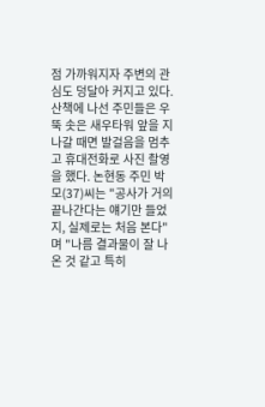점 가까워지자 주변의 관심도 덩달아 커지고 있다. 산책에 나선 주민들은 우뚝 솟은 새우타워 앞을 지나갈 때면 발걸음을 멈추고 휴대전화로 사진 촬영을 했다. 논현동 주민 박모(37)씨는 "공사가 거의 끝나간다는 얘기만 들었지, 실제로는 처음 본다"며 "나름 결과물이 잘 나온 것 같고 특히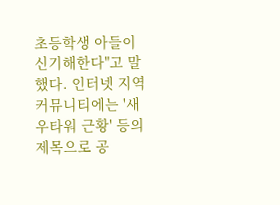초등학생 아들이 신기해한다"고 말했다. 인터넷 지역 커뮤니티에는 '새우타워 근황' 등의 제목으로 공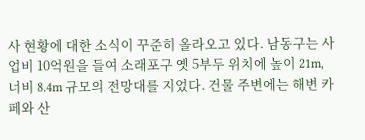사 현황에 대한 소식이 꾸준히 올라오고 있다. 남동구는 사업비 10억원을 들여 소래포구 옛 5부두 위치에 높이 21m, 너비 8.4m 규모의 전망대를 지었다. 건물 주변에는 해변 카페와 산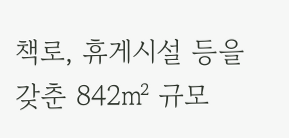책로, 휴게시설 등을 갖춘 842㎡ 규모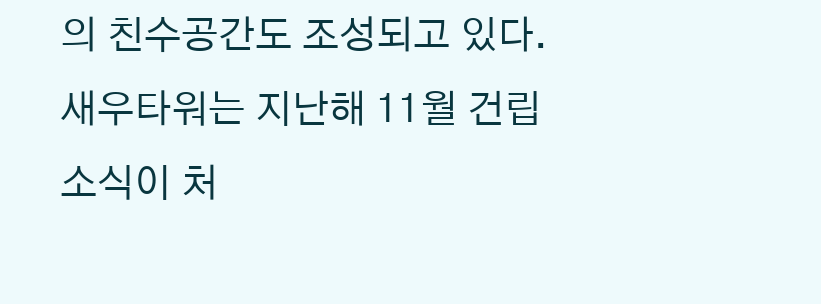의 친수공간도 조성되고 있다. 새우타워는 지난해 11월 건립 소식이 처